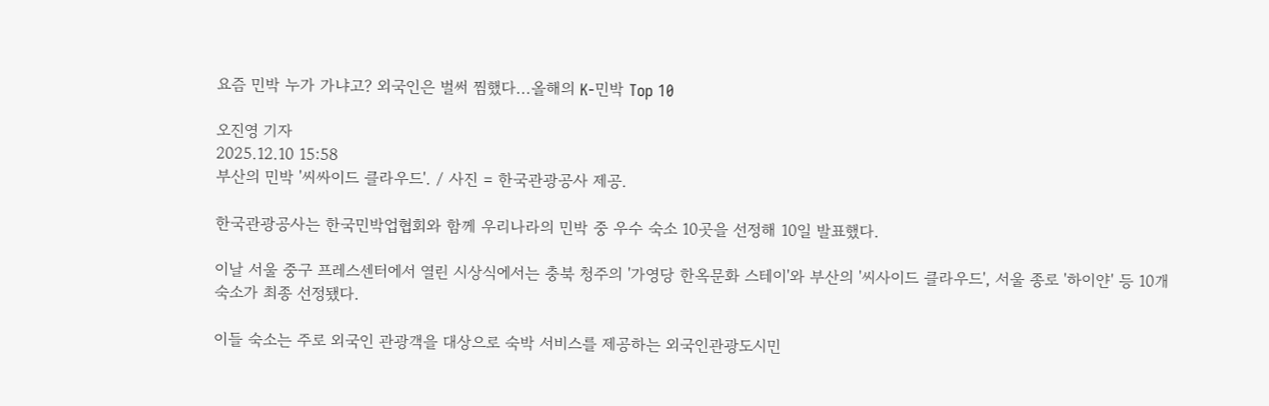요즘 민박 누가 가냐고? 외국인은 벌써 찜했다...올해의 K-민박 Top 10

오진영 기자
2025.12.10 15:58
부산의 민박 '씨싸이드 클라우드'. / 사진 = 한국관광공사 제공.

한국관광공사는 한국민박업협회와 함께 우리나라의 민박 중 우수 숙소 10곳을 선정해 10일 발표했다.

이날 서울 중구 프레스센터에서 열린 시상식에서는 충북 청주의 '가영당 한옥문화 스테이'와 부산의 '씨사이드 클라우드', 서울 종로 '하이얀' 등 10개 숙소가 최종 선정됐다.

이들 숙소는 주로 외국인 관광객을 대상으로 숙박 서비스를 제공하는 외국인관광도시민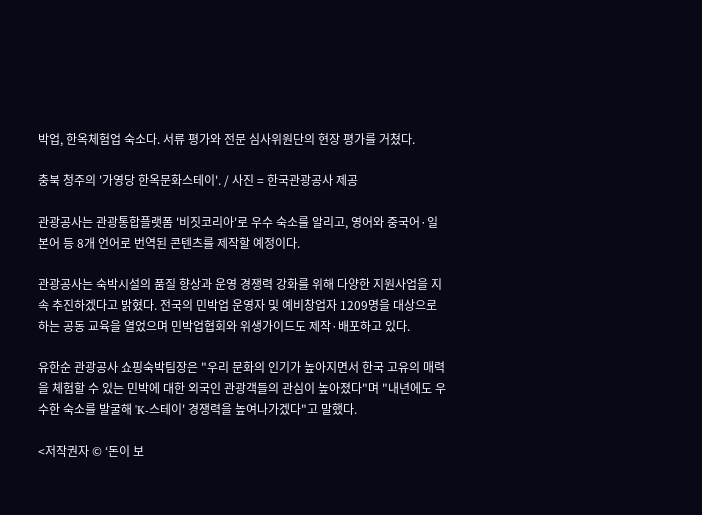박업, 한옥체험업 숙소다. 서류 평가와 전문 심사위원단의 현장 평가를 거쳤다.

충북 청주의 '가영당 한옥문화스테이'. / 사진 = 한국관광공사 제공

관광공사는 관광통합플랫폼 '비짓코리아'로 우수 숙소를 알리고, 영어와 중국어·일본어 등 8개 언어로 번역된 콘텐츠를 제작할 예정이다.

관광공사는 숙박시설의 품질 향상과 운영 경쟁력 강화를 위해 다양한 지원사업을 지속 추진하겠다고 밝혔다. 전국의 민박업 운영자 및 예비창업자 1209명을 대상으로 하는 공동 교육을 열었으며 민박업협회와 위생가이드도 제작·배포하고 있다.

유한순 관광공사 쇼핑숙박팀장은 "우리 문화의 인기가 높아지면서 한국 고유의 매력을 체험할 수 있는 민박에 대한 외국인 관광객들의 관심이 높아졌다"며 "내년에도 우수한 숙소를 발굴해 'K-스테이' 경쟁력을 높여나가겠다"고 말했다.

<저작권자 © ‘돈이 보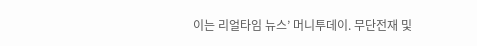이는 리얼타임 뉴스’ 머니투데이. 무단전재 및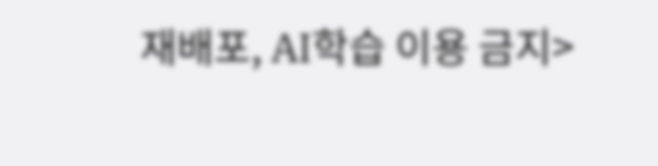재배포, AI학습 이용 금지>